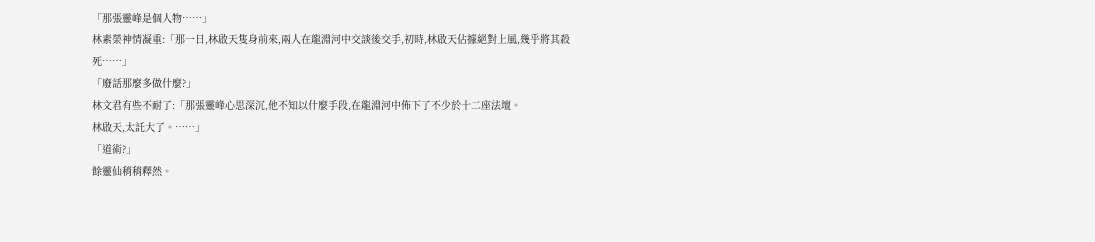「那張靈峰是個人物……」
林素榮神情凝重:「那一日,林啟天隻身前來,兩人在龍淵河中交談後交手,初時,林啟天佔據絕對上風,幾乎將其殺死……」
「廢話那麼多做什麼?」
林文君有些不耐了:「那張靈峰心思深沉,他不知以什麼手段,在龍淵河中佈下了不少於十二座法壇。
林啟天,太託大了。……」
「道術?」
餘靈仙稍稍釋然。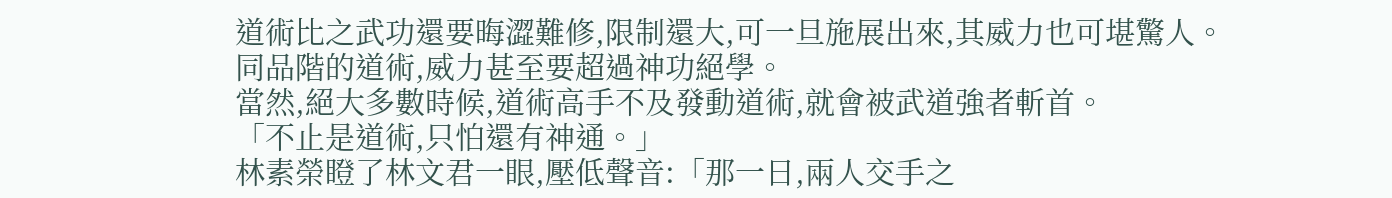道術比之武功還要晦澀難修,限制還大,可一旦施展出來,其威力也可堪驚人。
同品階的道術,威力甚至要超過神功絕學。
當然,絕大多數時候,道術高手不及發動道術,就會被武道強者斬首。
「不止是道術,只怕還有神通。」
林素榮瞪了林文君一眼,壓低聲音:「那一日,兩人交手之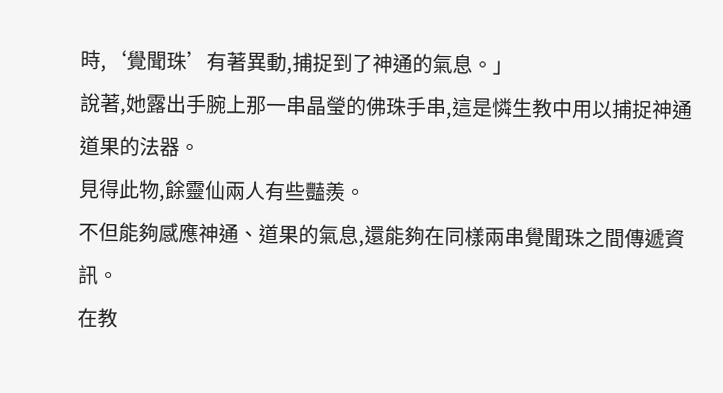時,‘覺聞珠’有著異動,捕捉到了神通的氣息。」
說著,她露出手腕上那一串晶瑩的佛珠手串,這是憐生教中用以捕捉神通道果的法器。
見得此物,餘靈仙兩人有些豔羨。
不但能夠感應神通、道果的氣息,還能夠在同樣兩串覺聞珠之間傳遞資訊。
在教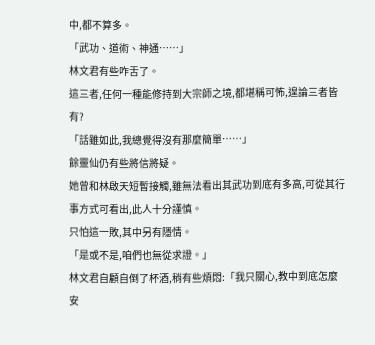中,都不算多。
「武功、道術、神通……」
林文君有些咋舌了。
這三者,任何一種能修持到大宗師之境,都堪稱可怖,遑論三者皆有?
「話雖如此,我總覺得沒有那麼簡單……」
餘靈仙仍有些將信將疑。
她曾和林啟天短暫接觸,雖無法看出其武功到底有多高,可從其行事方式可看出,此人十分謹慎。
只怕這一敗,其中另有隱情。
「是或不是,咱們也無從求證。」
林文君自顧自倒了杯酒,稍有些煩悶:「我只關心,教中到底怎麼安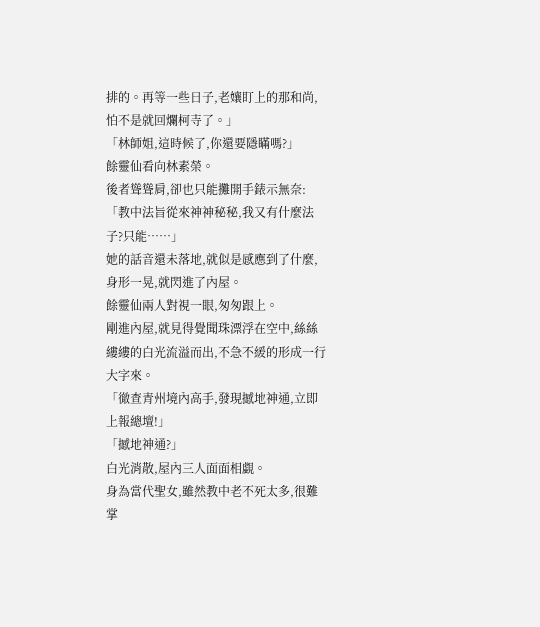排的。再等一些日子,老孃盯上的那和尚,怕不是就回爛柯寺了。」
「林師姐,這時候了,你還要隱瞞嗎?」
餘靈仙看向林素榮。
後者聳聳肩,卻也只能攤開手錶示無奈:「教中法旨從來神神秘秘,我又有什麼法子?只能……」
她的話音還未落地,就似是感應到了什麼,身形一晃,就閃進了內屋。
餘靈仙兩人對視一眼,匆匆跟上。
剛進內屋,就見得覺聞珠漂浮在空中,絲絲縷縷的白光流溢而出,不急不緩的形成一行大字來。
「徹查青州境內高手,發現撼地神通,立即上報總壇!」
「撼地神通?」
白光消散,屋內三人面面相覷。
身為當代聖女,雖然教中老不死太多,很難掌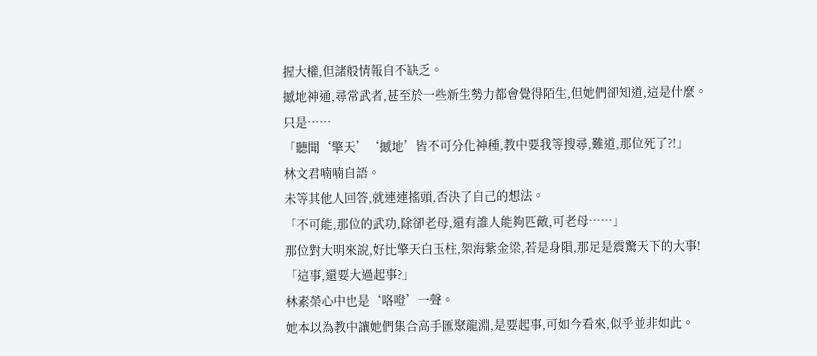握大權,但諸般情報自不缺乏。
撼地神通,尋常武者,甚至於一些新生勢力都會覺得陌生,但她們卻知道,這是什麼。
只是……
「聽聞‘擎天’‘撼地’皆不可分化神種,教中要我等搜尋,難道,那位死了?!」
林文君喃喃自語。
未等其他人回答,就連連搖頭,否決了自己的想法。
「不可能,那位的武功,除卻老母,還有誰人能夠匹敵,可老母……」
那位對大明來說,好比擎天白玉柱,架海紫金梁,若是身隕,那足是震驚天下的大事!
「這事,還要大過起事?」
林素榮心中也是‘咯噔’一聲。
她本以為教中讓她們集合高手匯聚龍淵,是要起事,可如今看來,似乎並非如此。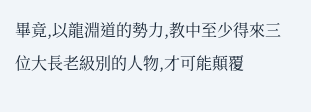畢竟,以龍淵道的勢力,教中至少得來三位大長老級別的人物,才可能顛覆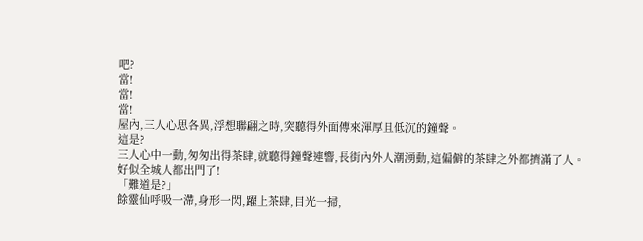吧?
當!
當!
當!
屋內,三人心思各異,浮想聯翩之時,突聽得外面傳來渾厚且低沉的鐘聲。
這是?
三人心中一動,匆匆出得茶肆,就聽得鐘聲連響,長街內外人潮湧動,這偏僻的茶肆之外都擠滿了人。
好似全城人都出門了!
「難道是?」
餘靈仙呼吸一滯,身形一閃,躍上茶肆,目光一掃,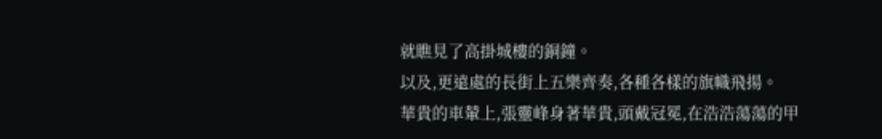就瞧見了高掛城樓的銅鐘。
以及,更遠處的長街上五樂齊奏,各種各樣的旗幟飛揚。
華貴的車輦上,張靈峰身著華貴,頭戴冠冕,在浩浩蕩蕩的甲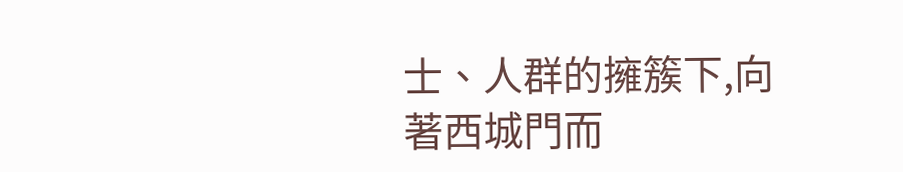士、人群的擁簇下,向著西城門而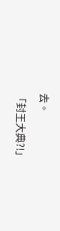去。
「封王大典?!」